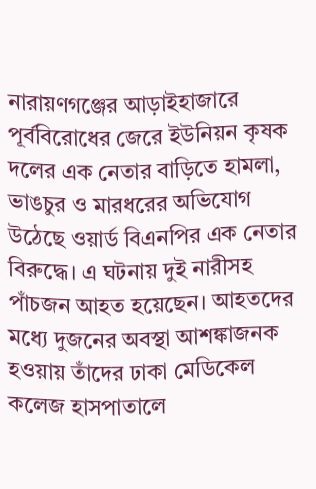নারায়ণগঞ্জের আড়াইহাজারে পূর্ববিরোধের জেরে ইউনিয়ন কৃষক দলের এক নেতার বাড়িতে হামলা, ভাঙচুর ও মারধরের অভিযোগ উঠেছে ওয়ার্ড বিএনপির এক নেতার বিরুদ্ধে। এ ঘটনায় দুই নারীসহ পাঁচজন আহত হয়েছেন। আহতদের মধ্যে দুজনের অবস্থা আশঙ্কাজনক হওয়ায় তাঁদের ঢাকা মেডিকেল কলেজ হাসপাতালে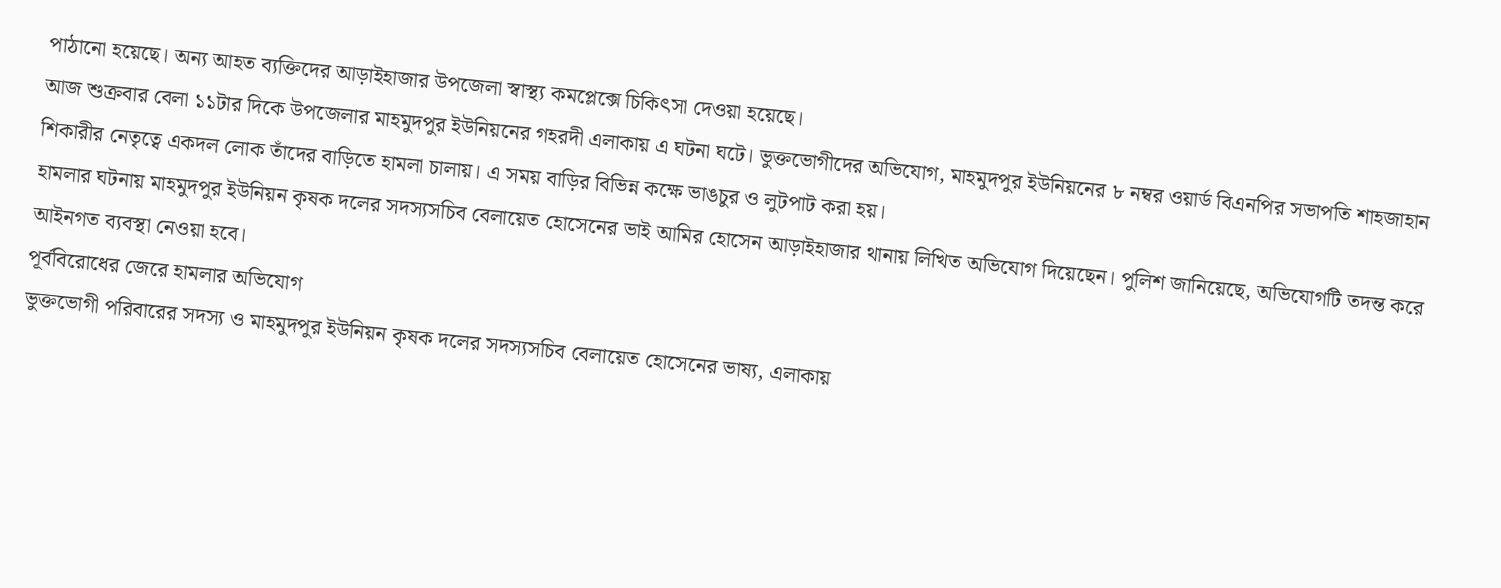পাঠানো হয়েছে। অন্য আহত ব্যক্তিদের আড়াইহাজার উপজেলা স্বাস্থ্য কমপ্লেক্সে চিকিৎসা দেওয়া হয়েছে।
আজ শুক্রবার বেলা ১১টার দিকে উপজেলার মাহমুদপুর ইউনিয়নের গহরদী এলাকায় এ ঘটনা ঘটে। ভুক্তভোগীদের অভিযোগ, মাহমুদপুর ইউনিয়নের ৮ নম্বর ওয়ার্ড বিএনপির সভাপতি শাহজাহান শিকারীর নেতৃত্বে একদল লোক তাঁদের বাড়িতে হামলা চালায়। এ সময় বাড়ির বিভিন্ন কক্ষে ভাঙচুর ও লুটপাট করা হয়।
হামলার ঘটনায় মাহমুদপুর ইউনিয়ন কৃষক দলের সদস্যসচিব বেলায়েত হোসেনের ভাই আমির হোসেন আড়াইহাজার থানায় লিখিত অভিযোগ দিয়েছেন। পুলিশ জানিয়েছে, অভিযোগটি তদন্ত করে আইনগত ব্যবস্থা নেওয়া হবে।
পূর্ববিরোধের জেরে হামলার অভিযোগ
ভুক্তভোগী পরিবারের সদস্য ও মাহমুদপুর ইউনিয়ন কৃষক দলের সদস্যসচিব বেলায়েত হোসেনের ভাষ্য, এলাকায়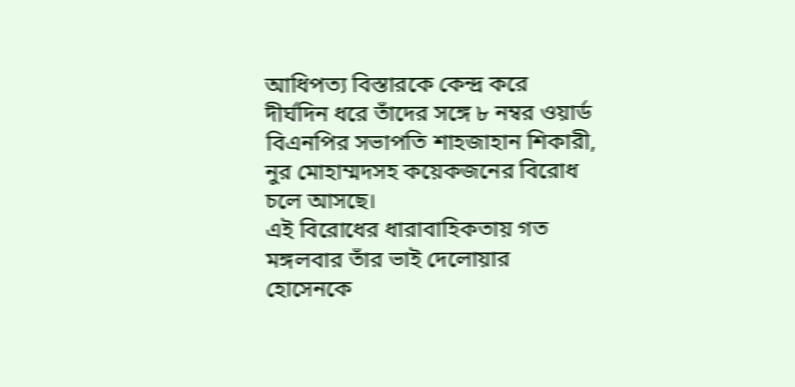আধিপত্য বিস্তারকে কেন্দ্র করে দীর্ঘদিন ধরে তাঁদের সঙ্গে ৮ নম্বর ওয়ার্ড বিএনপির সভাপতি শাহজাহান শিকারী, নুর মোহাম্মদসহ কয়েকজনের বিরোধ চলে আসছে।
এই বিরোধের ধারাবাহিকতায় গত মঙ্গলবার তাঁর ভাই দেলোয়ার হোসেনকে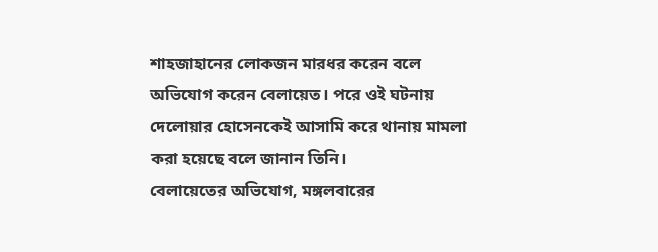শাহজাহানের লোকজন মারধর করেন বলে অভিযোগ করেন বেলায়েত। পরে ওই ঘটনায় দেলোয়ার হোসেনকেই আসামি করে থানায় মামলা করা হয়েছে বলে জানান তিনি।
বেলায়েতের অভিযোগ, মঙ্গলবারের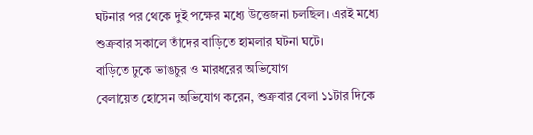ঘটনার পর থেকে দুই পক্ষের মধ্যে উত্তেজনা চলছিল। এরই মধ্যে শুক্রবার সকালে তাঁদের বাড়িতে হামলার ঘটনা ঘটে।
বাড়িতে ঢুকে ভাঙচুর ও মারধরের অভিযোগ
বেলায়েত হোসেন অভিযোগ করেন, শুক্রবার বেলা ১১টার দিকে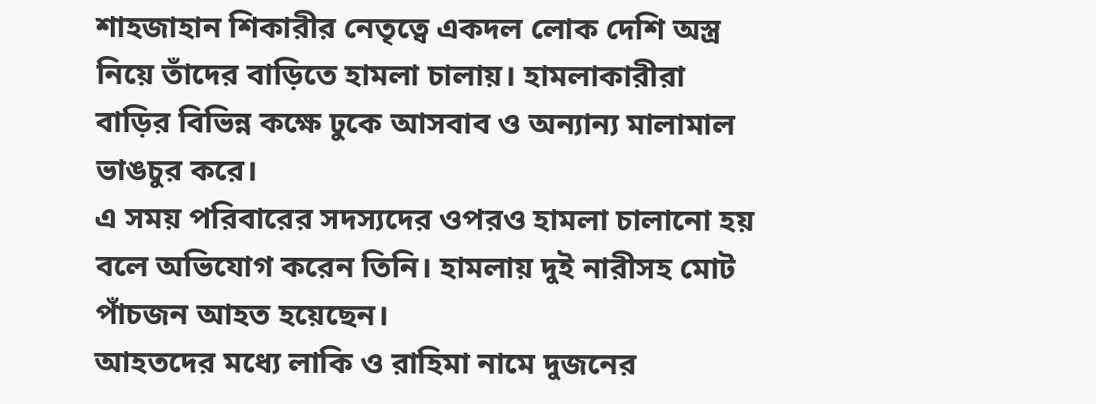শাহজাহান শিকারীর নেতৃত্বে একদল লোক দেশি অস্ত্র নিয়ে তাঁদের বাড়িতে হামলা চালায়। হামলাকারীরা বাড়ির বিভিন্ন কক্ষে ঢুকে আসবাব ও অন্যান্য মালামাল ভাঙচুর করে।
এ সময় পরিবারের সদস্যদের ওপরও হামলা চালানো হয় বলে অভিযোগ করেন তিনি। হামলায় দুই নারীসহ মোট পাঁচজন আহত হয়েছেন।
আহতদের মধ্যে লাকি ও রাহিমা নামে দুজনের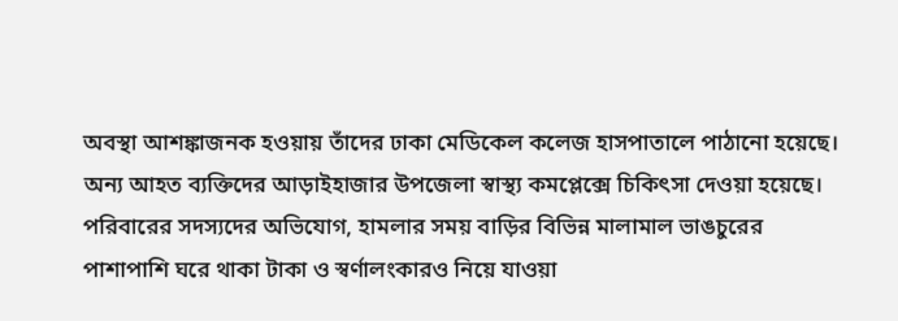অবস্থা আশঙ্কাজনক হওয়ায় তাঁদের ঢাকা মেডিকেল কলেজ হাসপাতালে পাঠানো হয়েছে। অন্য আহত ব্যক্তিদের আড়াইহাজার উপজেলা স্বাস্থ্য কমপ্লেক্সে চিকিৎসা দেওয়া হয়েছে।
পরিবারের সদস্যদের অভিযোগ, হামলার সময় বাড়ির বিভিন্ন মালামাল ভাঙচুরের পাশাপাশি ঘরে থাকা টাকা ও স্বর্ণালংকারও নিয়ে যাওয়া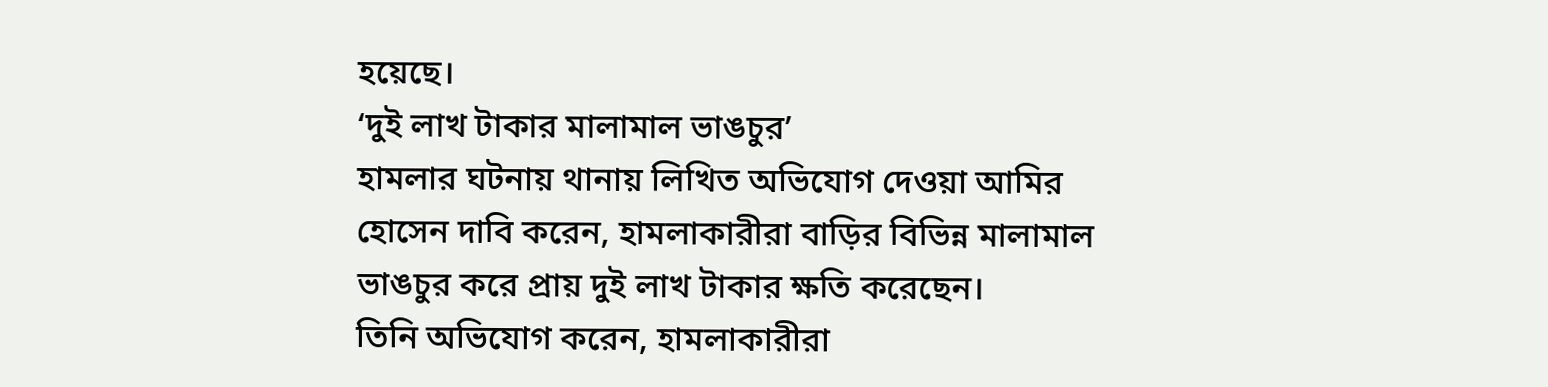হয়েছে।
‘দুই লাখ টাকার মালামাল ভাঙচুর’
হামলার ঘটনায় থানায় লিখিত অভিযোগ দেওয়া আমির হোসেন দাবি করেন, হামলাকারীরা বাড়ির বিভিন্ন মালামাল ভাঙচুর করে প্রায় দুই লাখ টাকার ক্ষতি করেছেন।
তিনি অভিযোগ করেন, হামলাকারীরা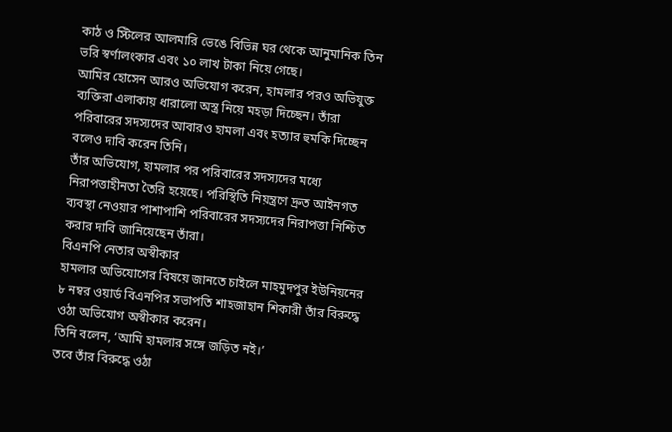কাঠ ও স্টিলের আলমারি ভেঙে বিভিন্ন ঘর থেকে আনুমানিক তিন ভরি স্বর্ণালংকার এবং ১০ লাখ টাকা নিয়ে গেছে।
আমির হোসেন আরও অভিযোগ করেন, হামলার পরও অভিযুক্ত ব্যক্তিরা এলাকায় ধারালো অস্ত্র নিয়ে মহড়া দিচ্ছেন। তাঁরা পরিবারের সদস্যদের আবারও হামলা এবং হত্যার হুমকি দিচ্ছেন বলেও দাবি করেন তিনি।
তাঁর অভিযোগ, হামলার পর পরিবারের সদস্যদের মধ্যে নিরাপত্তাহীনতা তৈরি হয়েছে। পরিস্থিতি নিয়ন্ত্রণে দ্রুত আইনগত ব্যবস্থা নেওয়ার পাশাপাশি পরিবারের সদস্যদের নিরাপত্তা নিশ্চিত করার দাবি জানিয়েছেন তাঁরা।
বিএনপি নেতার অস্বীকার
হামলার অভিযোগের বিষয়ে জানতে চাইলে মাহমুদপুর ইউনিয়নের ৮ নম্বর ওয়ার্ড বিএনপির সভাপতি শাহজাহান শিকারী তাঁর বিরুদ্ধে ওঠা অভিযোগ অস্বীকার করেন।
তিনি বলেন, ‘আমি হামলার সঙ্গে জড়িত নই।’
তবে তাঁর বিরুদ্ধে ওঠা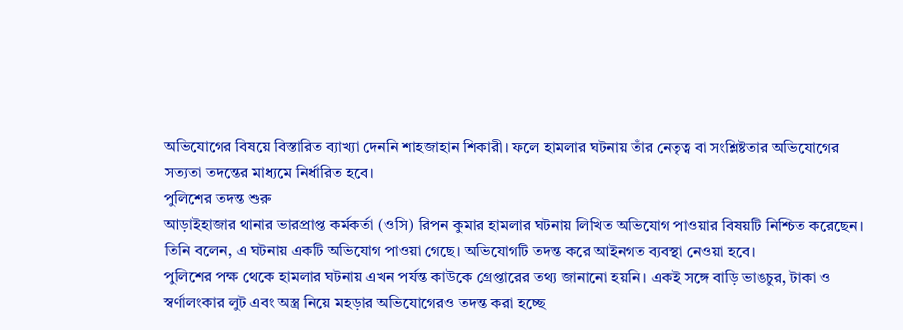অভিযোগের বিষয়ে বিস্তারিত ব্যাখ্যা দেননি শাহজাহান শিকারী। ফলে হামলার ঘটনায় তাঁর নেতৃত্ব বা সংশ্লিষ্টতার অভিযোগের সত্যতা তদন্তের মাধ্যমে নির্ধারিত হবে।
পুলিশের তদন্ত শুরু
আড়াইহাজার থানার ভারপ্রাপ্ত কর্মকর্তা (ওসি) রিপন কুমার হামলার ঘটনায় লিখিত অভিযোগ পাওয়ার বিষয়টি নিশ্চিত করেছেন।
তিনি বলেন, এ ঘটনায় একটি অভিযোগ পাওয়া গেছে। অভিযোগটি তদন্ত করে আইনগত ব্যবস্থা নেওয়া হবে।
পুলিশের পক্ষ থেকে হামলার ঘটনায় এখন পর্যন্ত কাউকে গ্রেপ্তারের তথ্য জানানো হয়নি। একই সঙ্গে বাড়ি ভাঙচুর, টাকা ও স্বর্ণালংকার লুট এবং অস্ত্র নিয়ে মহড়ার অভিযোগেরও তদন্ত করা হচ্ছে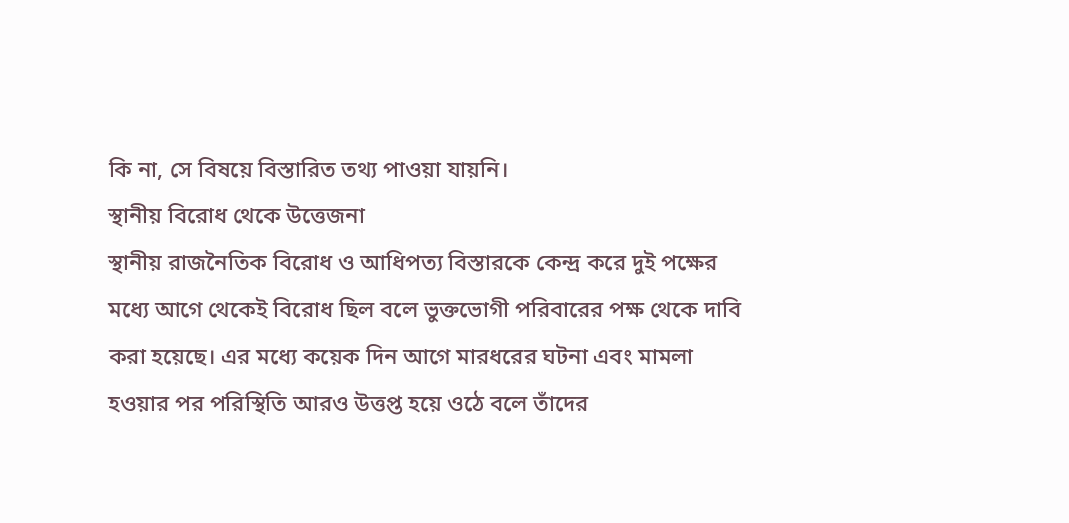কি না, সে বিষয়ে বিস্তারিত তথ্য পাওয়া যায়নি।
স্থানীয় বিরোধ থেকে উত্তেজনা
স্থানীয় রাজনৈতিক বিরোধ ও আধিপত্য বিস্তারকে কেন্দ্র করে দুই পক্ষের মধ্যে আগে থেকেই বিরোধ ছিল বলে ভুক্তভোগী পরিবারের পক্ষ থেকে দাবি করা হয়েছে। এর মধ্যে কয়েক দিন আগে মারধরের ঘটনা এবং মামলা হওয়ার পর পরিস্থিতি আরও উত্তপ্ত হয়ে ওঠে বলে তাঁদের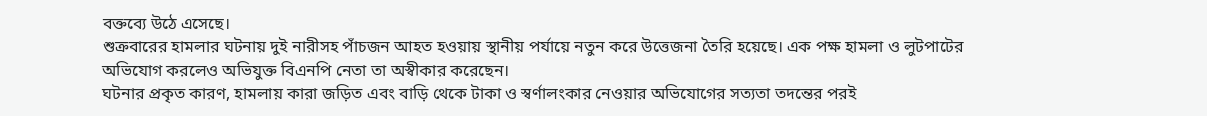বক্তব্যে উঠে এসেছে।
শুক্রবারের হামলার ঘটনায় দুই নারীসহ পাঁচজন আহত হওয়ায় স্থানীয় পর্যায়ে নতুন করে উত্তেজনা তৈরি হয়েছে। এক পক্ষ হামলা ও লুটপাটের অভিযোগ করলেও অভিযুক্ত বিএনপি নেতা তা অস্বীকার করেছেন।
ঘটনার প্রকৃত কারণ, হামলায় কারা জড়িত এবং বাড়ি থেকে টাকা ও স্বর্ণালংকার নেওয়ার অভিযোগের সত্যতা তদন্তের পরই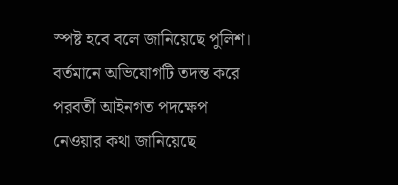স্পষ্ট হবে বলে জানিয়েছে পুলিশ। বর্তমানে অভিযোগটি তদন্ত করে পরবর্তী আইনগত পদক্ষেপ নেওয়ার কথা জানিয়েছে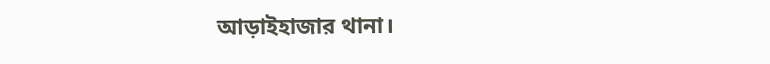আড়াইহাজার থানা।